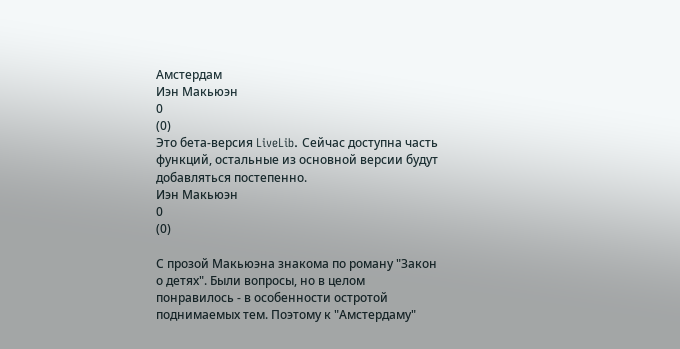Амстердам
Иэн Макьюэн
0
(0)
Это бета-версия LiveLib. Сейчас доступна часть функций, остальные из основной версии будут добавляться постепенно.
Иэн Макьюэн
0
(0)

С прозой Макьюэна знакома по роману "Закон о детях". Были вопросы, но в целом понравилось - в особенности остротой поднимаемых тем. Поэтому к "Амстердаму"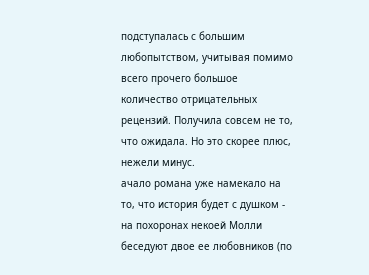подступалась с большим любопытством, учитывая помимо всего прочего большое количество отрицательных рецензий. Получила совсем не то, что ожидала. Но это скорее плюс, нежели минус.
ачало романа уже намекало на то, что история будет с душком - на похоронах некоей Молли беседуют двое ее любовников (по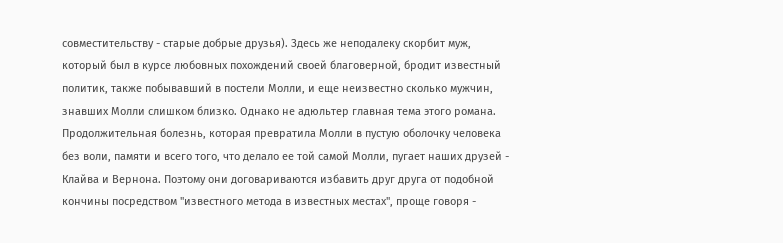совместительству - старые добрые друзья). Здесь же неподалеку скорбит муж, который был в курсе любовных похождений своей благоверной, бродит известный политик, также побывавший в постели Молли, и еще неизвестно сколько мужчин, знавших Молли слишком близко. Однако не адюльтер главная тема этого романа. Продолжительная болезнь, которая превратила Молли в пустую оболочку человека без воли, памяти и всего того, что делало ее той самой Молли, пугает наших друзей - Клайва и Вернона. Поэтому они договариваются избавить друг друга от подобной кончины посредством "известного метода в известных местах", проще говоря -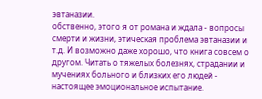эвтаназии.
обственно, этого я от романа и ждала - вопросы смерти и жизни, этическая проблема эвтаназии и т.д. И возможно даже хорошо, что книга совсем о другом. Читать о тяжелых болезнях, страдании и мучениях больного и близких его людей - настоящее эмоциональное испытание.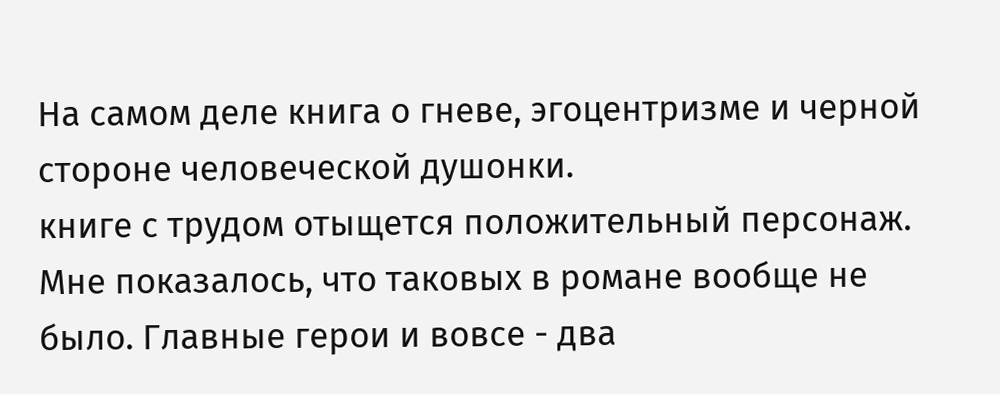На самом деле книга о гневе, эгоцентризме и черной стороне человеческой душонки.
книге с трудом отыщется положительный персонаж. Мне показалось, что таковых в романе вообще не было. Главные герои и вовсе - два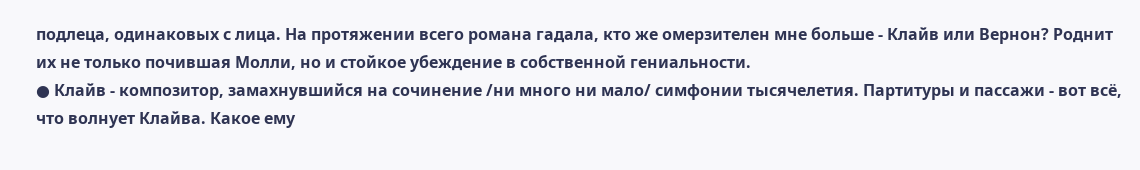подлеца, одинаковых с лица. На протяжении всего романа гадала, кто же омерзителен мне больше - Клайв или Вернон? Роднит их не только почившая Молли, но и стойкое убеждение в собственной гениальности.
● Клайв - композитор, замахнувшийся на сочинение /ни много ни мало/ симфонии тысячелетия. Партитуры и пассажи - вот всё, что волнует Клайва. Какое ему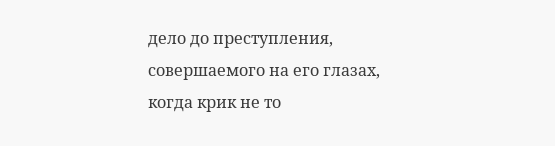дело до преступления, совершаемого на его глазах, когда крик не то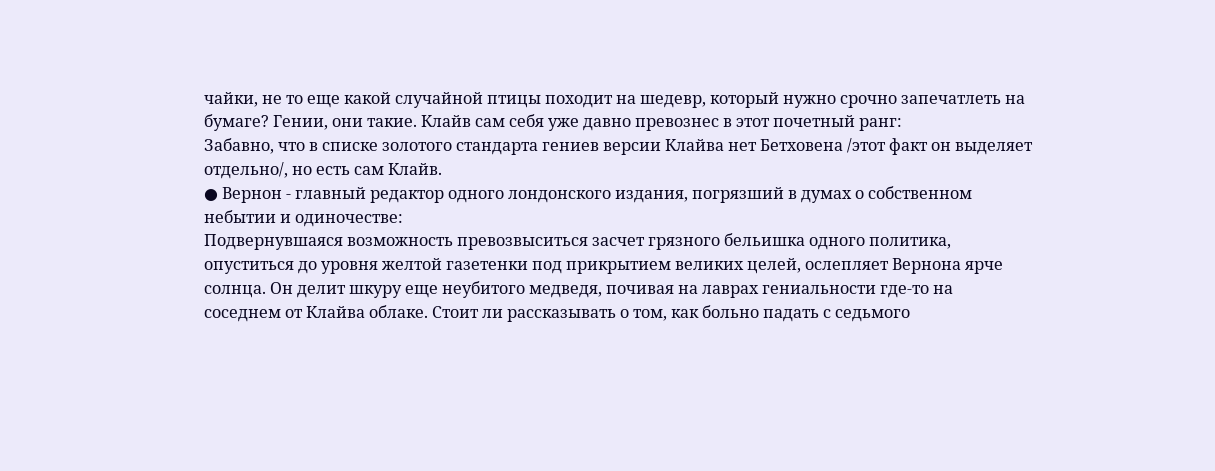чайки, не то еще какой случайной птицы походит на шедевр, который нужно срочно запечатлеть на бумаге? Гении, они такие. Клайв сам себя уже давно превознес в этот почетный ранг:
Забавно, что в списке золотого стандарта гениев версии Клайва нет Бетховена /этот факт он выделяет отдельно/, но есть сам Клайв.
● Вернон - главный редактор одного лондонского издания, погрязший в думах о собственном небытии и одиночестве:
Подвернувшаяся возможность превозвыситься засчет грязного бельишка одного политика, опуститься до уровня желтой газетенки под прикрытием великих целей, ослепляет Вернона ярче солнца. Он делит шкуру еще неубитого медведя, почивая на лаврах гениальности где-то на соседнем от Клайва облаке. Стоит ли рассказывать о том, как больно падать с седьмого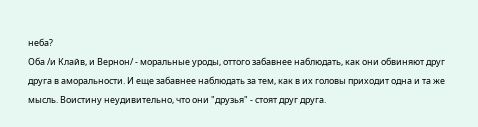неба?
Оба /и Клайв, и Вернон/ - моральные уроды, оттого забавнее наблюдать, как они обвиняют друг друга в аморальности. И еще забавнее наблюдать за тем, как в их головы приходит одна и та же мысль. Воистину неудивительно, что они "друзья" - стоят друг друга.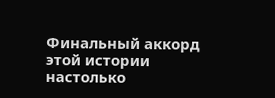Финальный аккорд этой истории настолько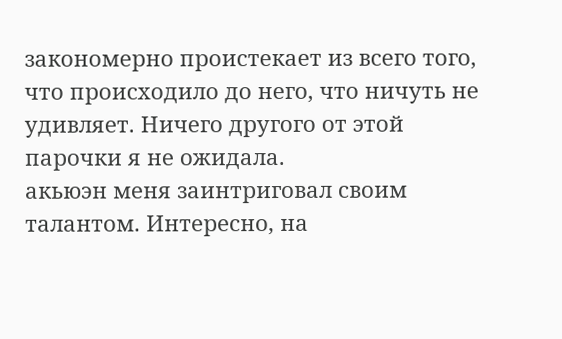закономерно проистекает из всего того, что происходило до него, что ничуть не удивляет. Ничего другого от этой парочки я не ожидала.
акьюэн меня заинтриговал своим талантом. Интересно, на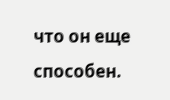что он еще способен.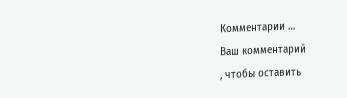Комментарии …
Ваш комментарий
, чтобы оставить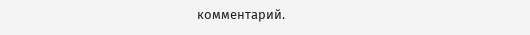комментарий.